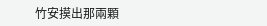竹安摸出那兩顆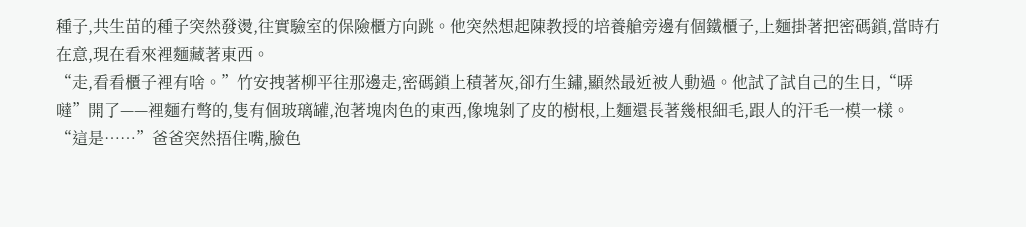種子,共生苗的種子突然發燙,往實驗室的保險櫃方向跳。他突然想起陳教授的培養艙旁邊有個鐵櫃子,上麵掛著把密碼鎖,當時冇在意,現在看來裡麵藏著東西。
“走,看看櫃子裡有啥。”竹安拽著柳平往那邊走,密碼鎖上積著灰,卻冇生鏽,顯然最近被人動過。他試了試自己的生日,“哢噠”開了——裡麵冇彆的,隻有個玻璃罐,泡著塊肉色的東西,像塊剝了皮的樹根,上麵還長著幾根細毛,跟人的汗毛一模一樣。
“這是……”爸爸突然捂住嘴,臉色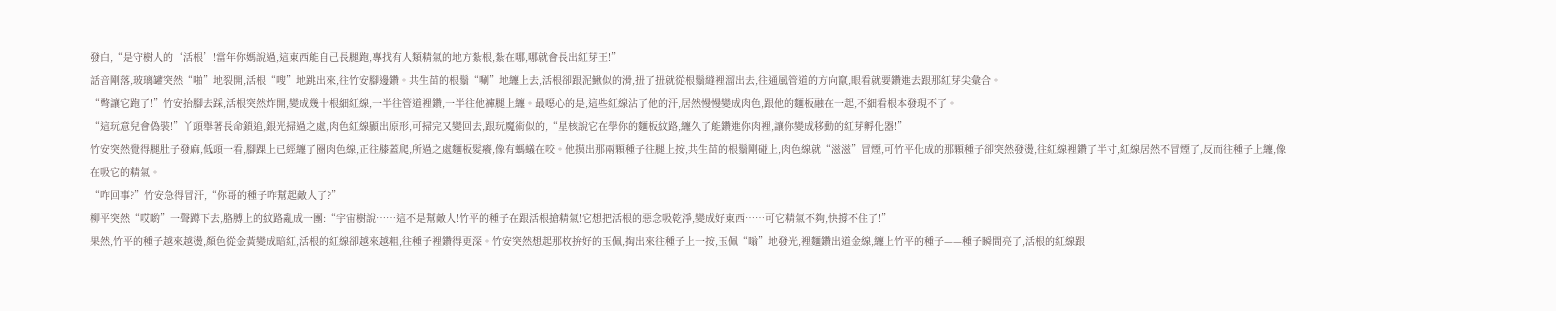發白,“是守樹人的‘活根’!當年你媽說過,這東西能自己長腿跑,專找有人類精氣的地方紮根,紮在哪,哪就會長出紅芽王!”
話音剛落,玻璃罐突然“啪”地裂開,活根“嗖”地跳出來,往竹安腳邊鑽。共生苗的根鬚“唰”地纏上去,活根卻跟泥鰍似的滑,扭了扭就從根鬚縫裡溜出去,往通風管道的方向竄,眼看就要鑽進去跟那紅芽尖彙合。
“彆讓它跑了!”竹安抬腳去踩,活根突然炸開,變成幾十根細紅線,一半往管道裡鑽,一半往他褲腿上纏。最噁心的是,這些紅線沾了他的汗,居然慢慢變成肉色,跟他的麵板融在一起,不細看根本發現不了。
“這玩意兒會偽裝!”丫頭舉著長命鎖追,銀光掃過之處,肉色紅線顯出原形,可掃完又變回去,跟玩魔術似的,“星核說它在學你的麵板紋路,纏久了能鑽進你肉裡,讓你變成移動的紅芽孵化器!”
竹安突然覺得腿肚子發麻,低頭一看,腳踝上已經纏了圈肉色線,正往膝蓋爬,所過之處麵板髮癢,像有螞蟻在咬。他摸出那兩顆種子往腿上按,共生苗的根鬚剛碰上,肉色線就“滋滋”冒煙,可竹平化成的那顆種子卻突然發燙,往紅線裡鑽了半寸,紅線居然不冒煙了,反而往種子上纏,像在吸它的精氣。
“咋回事?”竹安急得冒汗,“你哥的種子咋幫起敵人了?”
柳平突然“哎喲”一聲蹲下去,胳膊上的紋路亂成一團:“宇宙樹說……這不是幫敵人!竹平的種子在跟活根搶精氣!它想把活根的惡念吸乾淨,變成好東西……可它精氣不夠,快撐不住了!”
果然,竹平的種子越來越燙,顏色從金黃變成暗紅,活根的紅線卻越來越粗,往種子裡鑽得更深。竹安突然想起那枚拚好的玉佩,掏出來往種子上一按,玉佩“嗡”地發光,裡麵鑽出道金線,纏上竹平的種子——種子瞬間亮了,活根的紅線跟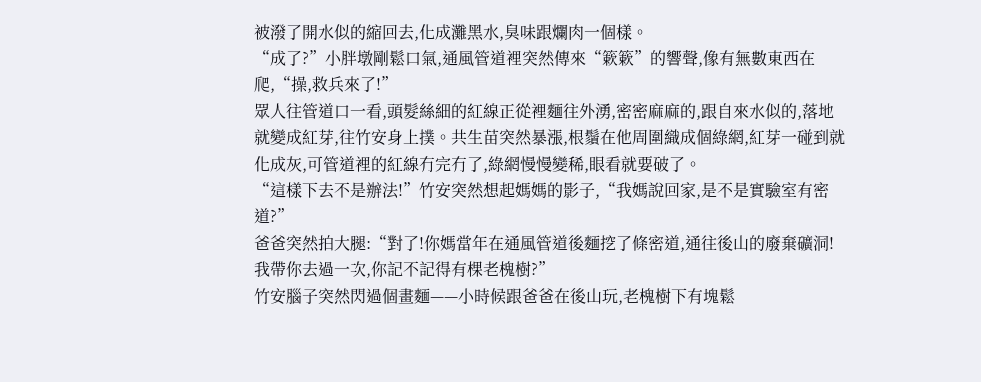被潑了開水似的縮回去,化成灘黑水,臭味跟爛肉一個樣。
“成了?”小胖墩剛鬆口氣,通風管道裡突然傳來“簌簌”的響聲,像有無數東西在爬,“操,救兵來了!”
眾人往管道口一看,頭髮絲細的紅線正從裡麵往外湧,密密麻麻的,跟自來水似的,落地就變成紅芽,往竹安身上撲。共生苗突然暴漲,根鬚在他周圍織成個綠網,紅芽一碰到就化成灰,可管道裡的紅線冇完冇了,綠網慢慢變稀,眼看就要破了。
“這樣下去不是辦法!”竹安突然想起媽媽的影子,“我媽說回家,是不是實驗室有密道?”
爸爸突然拍大腿:“對了!你媽當年在通風管道後麵挖了條密道,通往後山的廢棄礦洞!我帶你去過一次,你記不記得有棵老槐樹?”
竹安腦子突然閃過個畫麵——小時候跟爸爸在後山玩,老槐樹下有塊鬆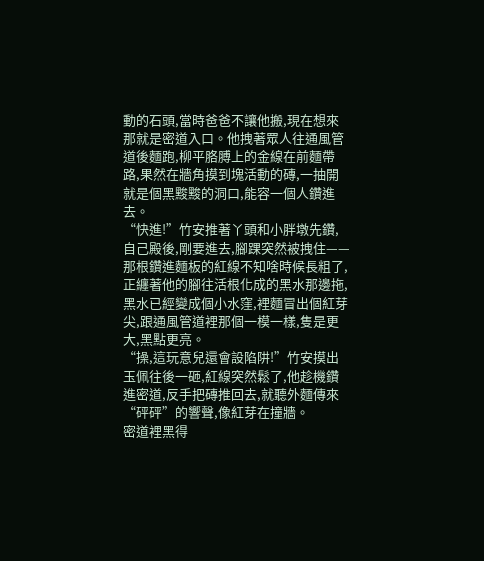動的石頭,當時爸爸不讓他搬,現在想來那就是密道入口。他拽著眾人往通風管道後麵跑,柳平胳膊上的金線在前麵帶路,果然在牆角摸到塊活動的磚,一抽開就是個黑黢黢的洞口,能容一個人鑽進去。
“快進!”竹安推著丫頭和小胖墩先鑽,自己殿後,剛要進去,腳踝突然被拽住——那根鑽進麵板的紅線不知啥時候長粗了,正纏著他的腳往活根化成的黑水那邊拖,黑水已經變成個小水窪,裡麵冒出個紅芽尖,跟通風管道裡那個一模一樣,隻是更大,黑點更亮。
“操,這玩意兒還會設陷阱!”竹安摸出玉佩往後一砸,紅線突然鬆了,他趁機鑽進密道,反手把磚推回去,就聽外麵傳來“砰砰”的響聲,像紅芽在撞牆。
密道裡黑得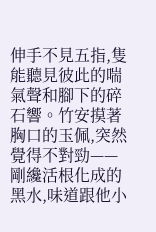伸手不見五指,隻能聽見彼此的喘氣聲和腳下的碎石響。竹安摸著胸口的玉佩,突然覺得不對勁——剛纔活根化成的黑水,味道跟他小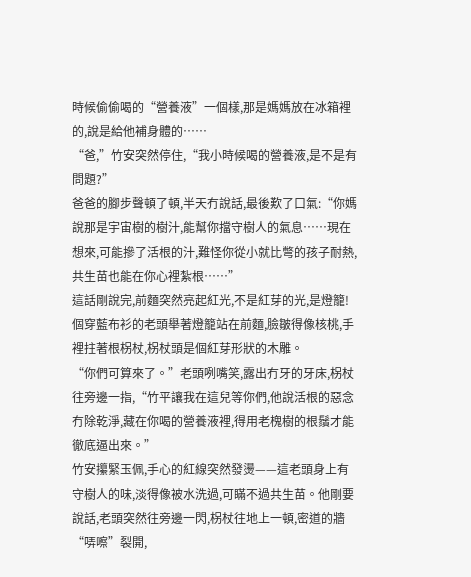時候偷偷喝的“營養液”一個樣,那是媽媽放在冰箱裡的,說是給他補身體的……
“爸,”竹安突然停住,“我小時候喝的營養液,是不是有問題?”
爸爸的腳步聲頓了頓,半天冇說話,最後歎了口氣:“你媽說那是宇宙樹的樹汁,能幫你擋守樹人的氣息……現在想來,可能摻了活根的汁,難怪你從小就比彆的孩子耐熱,共生苗也能在你心裡紮根……”
這話剛說完,前麵突然亮起紅光,不是紅芽的光,是燈籠!個穿藍布衫的老頭舉著燈籠站在前麵,臉皺得像核桃,手裡拄著根柺杖,柺杖頭是個紅芽形狀的木雕。
“你們可算來了。”老頭咧嘴笑,露出冇牙的牙床,柺杖往旁邊一指,“竹平讓我在這兒等你們,他說活根的惡念冇除乾淨,藏在你喝的營養液裡,得用老槐樹的根鬚才能徹底逼出來。”
竹安攥緊玉佩,手心的紅線突然發燙——這老頭身上有守樹人的味,淡得像被水洗過,可瞞不過共生苗。他剛要說話,老頭突然往旁邊一閃,柺杖往地上一頓,密道的牆“哢嚓”裂開,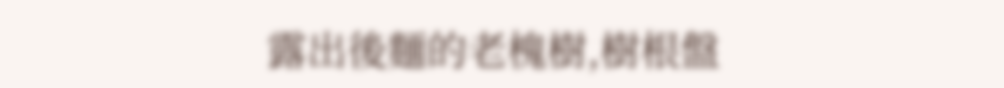露出後麵的老槐樹,樹根盤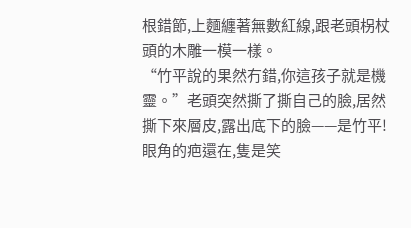根錯節,上麵纏著無數紅線,跟老頭柺杖頭的木雕一模一樣。
“竹平說的果然冇錯,你這孩子就是機靈。”老頭突然撕了撕自己的臉,居然撕下來層皮,露出底下的臉——是竹平!眼角的疤還在,隻是笑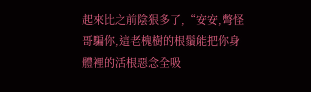起來比之前陰狠多了,“安安,彆怪哥騙你,這老槐樹的根鬚能把你身體裡的活根惡念全吸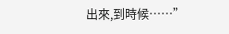出來,到時候……”